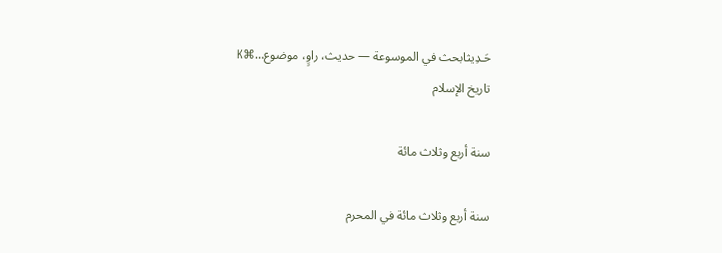حَـدِيثابحث في الموسوعة — حديث، راوٍ، موضوع…⌘K
تاريخ الإسلام

سنة أربع وثلاث مائة

سنة أربع وثلاث مائة في المحرم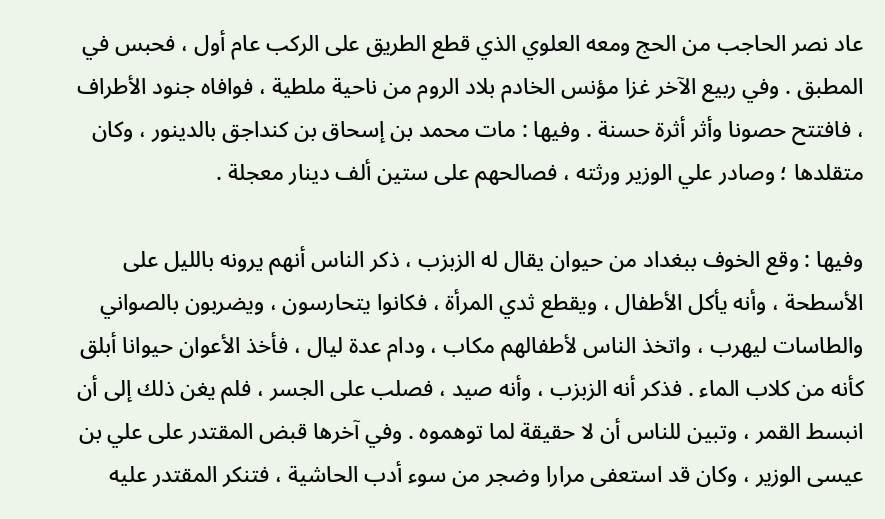عاد نصر الحاجب من الحج ومعه العلوي الذي قطع الطريق على الركب عام أول ، فحبس في المطبق . وفي ربيع الآخر غزا مؤنس الخادم بلاد الروم من ناحية ملطية ، فوافاه جنود الأطراف ، فافتتح حصونا وأثر أثرة حسنة . وفيها : مات محمد بن إسحاق بن كنداجق بالدينور ، وكان متقلدها ؛ وصادر علي الوزير ورثته ، فصالحهم على ستين ألف دينار معجلة .

وفيها : وقع الخوف ببغداد من حيوان يقال له الزبزب ، ذكر الناس أنهم يرونه بالليل على الأسطحة ، وأنه يأكل الأطفال ، ويقطع ثدي المرأة ، فكانوا يتحارسون ، ويضربون بالصواني والطاسات ليهرب ، واتخذ الناس لأطفالهم مكاب ، ودام عدة ليال ، فأخذ الأعوان حيوانا أبلق كأنه من كلاب الماء . فذكر أنه الزبزب ، وأنه صيد ، فصلب على الجسر ، فلم يغن ذلك إلى أن انبسط القمر ، وتبين للناس أن لا حقيقة لما توهموه . وفي آخرها قبض المقتدر على علي بن عيسى الوزير ، وكان قد استعفى مرارا وضجر من سوء أدب الحاشية ، فتنكر المقتدر عليه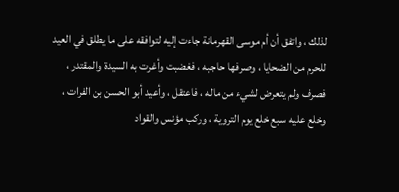لذلك ، واتفق أن أم موسى القهرمانة جاءت إليه لتوافقه على ما يطلق في العيد للحرم من الضحايا ، وصرفها حاجبه ، فغضبت وأغرت به السيدة والمقتدر ، فصرف ولم يتعرض لشيء من ماله ، فاعتقل ، وأعيد أبو الحسن بن الفرات ، وخلع عليه سبع خلع يوم التروية ، وركب مؤنس والقواد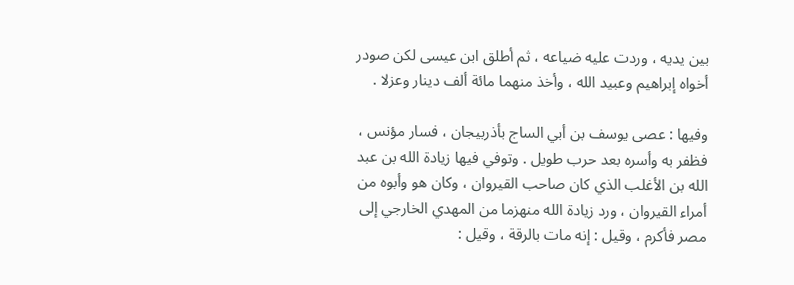بين يديه ، وردت عليه ضياعه ، ثم أطلق ابن عيسى لكن صودر أخواه إبراهيم وعبيد الله ، وأخذ منهما مائة ألف دينار وعزلا .

وفيها : عصى يوسف بن أبي الساج بأذربيجان ، فسار مؤنس ، فظفر به وأسره بعد حرب طويل . وتوفي فيها زيادة الله بن عبد الله بن الأغلب الذي كان صاحب القيروان ، وكان هو وأبوه من أمراء القيروان ، ورد زيادة الله منهزما من المهدي الخارجي إلى مصر فأكرم ، وقيل : إنه مات بالرقة ، وقيل :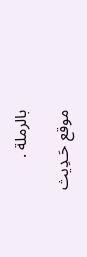بالرملة .

موقع حَـدِيث